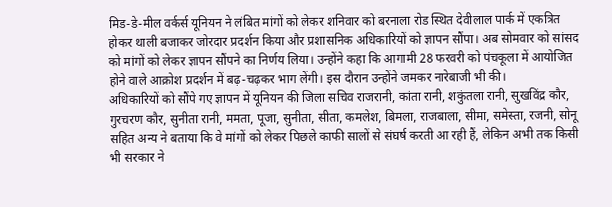मिड-डे-मील वर्कर्स यूनियन ने लंबित मांगों को लेकर शनिवार को बरनाला रोड स्थित देवीलाल पार्क में एकत्रित होकर थाली बजाकर जोरदार प्रदर्शन किया और प्रशासनिक अधिकारियों को ज्ञापन सौंपा। अब सोमवार को सांसद को मांगों को लेकर ज्ञापन सौंपने का निर्णय लिया। उन्होंने कहा कि आगामी 28 फरवरी को पंचकूला में आयोजित होने वाले आक्रोश प्रदर्शन में बढ़-चढ़कर भाग लेंगी। इस दौरान उन्होंने जमकर नारेबाजी भी की।
अधिकारियों को सौंपे गए ज्ञापन में यूनियन की जिला सचिव राजरानी, कांता रानी, शकुंतला रानी, सुखविंद्र कौर, गुरचरण कौर, सुनीता रानी, ममता, पूजा, सुनीता, सीता, कमलेश, बिमला, राजबाला, सीमा, समेस्ता, रजनी, सोनू सहित अन्य ने बताया कि वे मांगों को लेकर पिछले काफी सालों से संघर्ष करती आ रही हैं, लेकिन अभी तक किसी भी सरकार ने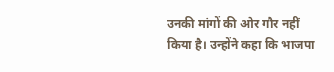उनकी मांगों की ओर गौर नहीं किया है। उन्होंने कहा कि भाजपा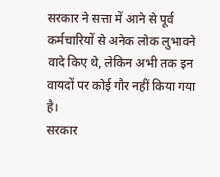सरकार ने सत्ता में आने से पूर्व कर्मचारियों से अनेक लोक लुभावने वादे किए थे, लेकिन अभी तक इन वायदों पर कोई गौर नहीं किया गया है।
सरकार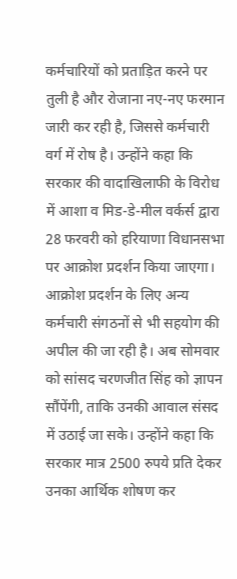कर्मचारियों को प्रताड़ित करने पर तुली है और रोजाना नए-नए फरमान जारी कर रही है, जिससे कर्मचारी वर्ग में रोष है। उन्होंने कहा कि सरकार की वादाखिलाफी के विरोध में आशा व मिड-डे-मील वर्कर्स द्वारा 28 फरवरी को हरियाणा विधानसभा पर आक्रोश प्रदर्शन किया जाएगा। आक्रोश प्रदर्शन के लिए अन्य कर्मचारी संगठनों से भी सहयोग की अपील की जा रही है। अब सोमवार को सांसद चरणजीत सिंह को ज्ञापन सौंपेंगी, ताकि उनकी आवाल संसद में उठाई जा सके। उन्होंने कहा कि सरकार मात्र 2500 रुपये प्रति देकर उनका आर्थिक शोषण कर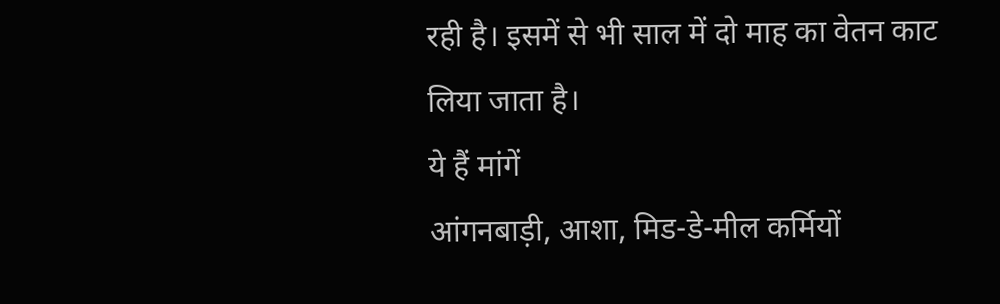रही है। इसमें से भी साल में दो माह का वेतन काट लिया जाता है।
ये हैं मांगें
आंगनबाड़ी, आशा, मिड-डे-मील कर्मियों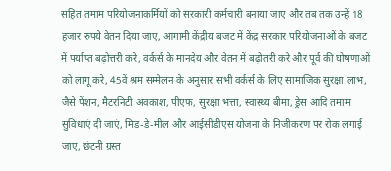सहित तमाम परियोजनाकर्मियों को सरकारी कर्मचारी बनाया जाए और तब तक उन्हें 18 हजार रुपये वेतन दिया जाए, आगामी केंद्रीय बजट में केंद्र सरकार परियोजनाओं के बजट में पर्याप्त बढ़ोत्तरी करे, वर्कर्स के मानदेय और वेतन में बढ़ोतरी करे और पूर्व की घोषणाओं को लागू करे, 45वें श्रम सम्मेलन के अनुसार सभी वर्कर्स के लिए सामाजिक सुरक्षा लाभ, जैसे पेंशन, मैटरनिटी अवकाश, पीएफ, सुरक्षा भत्ता, स्वास्थ्य बीमा, ड्रेस आदि तमाम सुविधाएं दी जाएं, मिड-डे-मील और आईसीडीएस योजना के निजीकरण पर रोक लगाई जाए, छंटनी ग्रस्त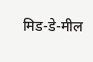मिड-डे-मील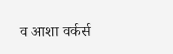व आशा वर्कर्स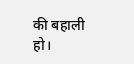की बहाली हो।